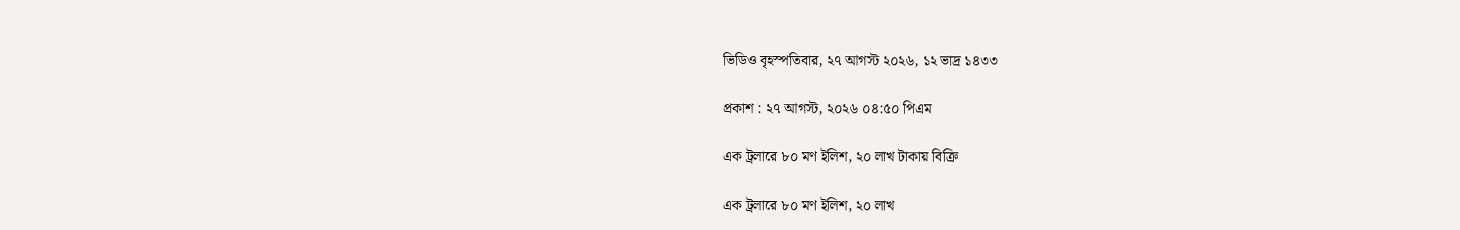ভিডিও বৃহস্পতিবার, ২৭ আগস্ট ২০২৬, ১২ ভাদ্র ১৪৩৩

প্রকাশ : ২৭ আগস্ট, ২০২৬ ০৪:৫০ পিএম

এক ট্রলারে ৮০ মণ ইলিশ, ২০ লাখ টাকায় বিক্রি

এক ট্রলারে ৮০ মণ ইলিশ, ২০ লাখ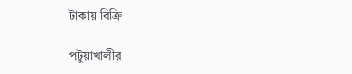টাকায় বিক্রি

পটুয়াখালীর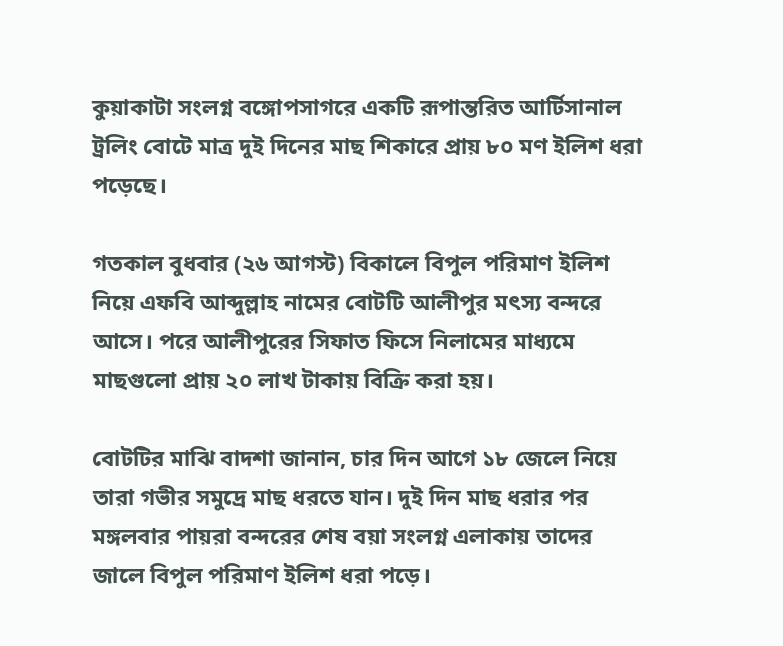কুয়াকাটা সংলগ্ন বঙ্গোপসাগরে একটি রূপান্তরিত আর্টিসানাল ট্রলিং বোটে মাত্র দুই দিনের মাছ শিকারে প্রায় ৮০ মণ ইলিশ ধরা পড়েছে।

গতকাল বুধবার (২৬ আগস্ট) বিকালে বিপুল পরিমাণ ইলিশ নিয়ে এফবি আব্দুল্লাহ নামের বোটটি আলীপুর মৎস্য বন্দরে আসে। পরে আলীপুরের সিফাত ফিসে নিলামের মাধ্যমে মাছগুলো প্রায় ২০ লাখ টাকায় বিক্রি করা হয়।

বোটটির মাঝি বাদশা জানান, চার দিন আগে ১৮ জেলে নিয়ে তারা গভীর সমুদ্রে মাছ ধরতে যান। দুই দিন মাছ ধরার পর মঙ্গলবার পায়রা বন্দরের শেষ বয়া সংলগ্ন এলাকায় তাদের জালে বিপুল পরিমাণ ইলিশ ধরা পড়ে।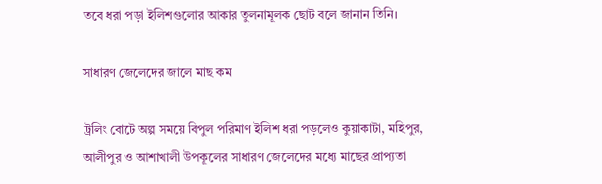তবে ধরা পড়া ইলিশগুলোর আকার তুলনামূলক ছোট বলে জানান তিনি।

সাধারণ জেলেদের জালে মাছ কম

ট্রলিং বোটে অল্প সময়ে বিপুল পরিমাণ ইলিশ ধরা পড়লেও কুয়াকাটা, মহিপুর, আলীপুর ও আশাখালী উপকূলের সাধারণ জেলেদের মধ্যে মাছের প্রাপ্যতা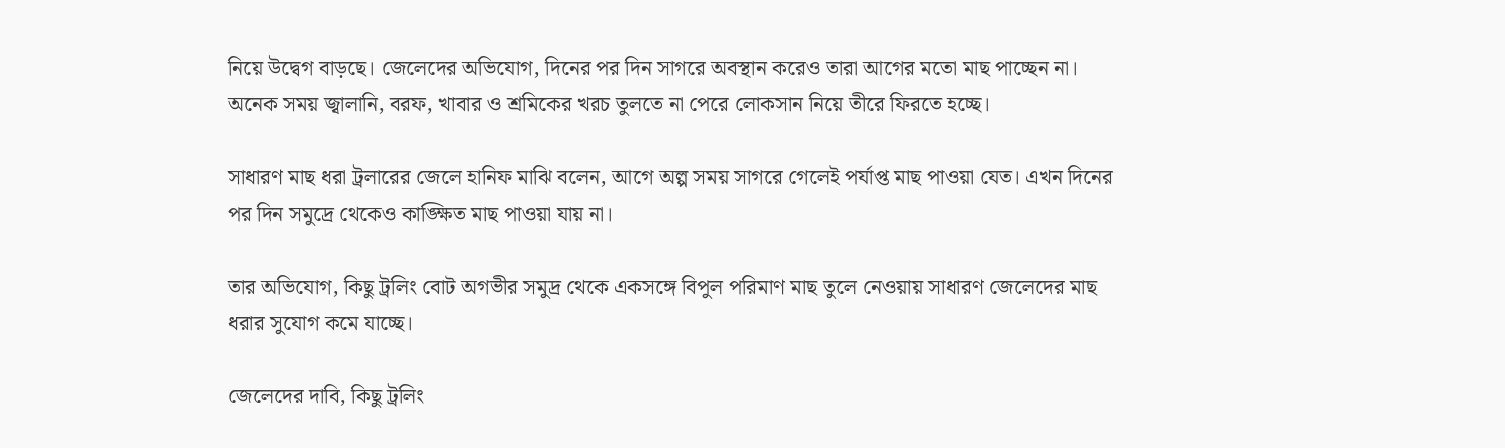নিয়ে উদ্বেগ বাড়ছে। জেলেদের অভিযোগ, দিনের পর দিন সাগরে অবস্থান করেও তারা আগের মতো মাছ পাচ্ছেন না। অনেক সময় জ্বালানি, বরফ, খাবার ও শ্রমিকের খরচ তুলতে না পেরে লোকসান নিয়ে তীরে ফিরতে হচ্ছে।

সাধারণ মাছ ধরা ট্রলারের জেলে হানিফ মাঝি বলেন, আগে অল্প সময় সাগরে গেলেই পর্যাপ্ত মাছ পাওয়া যেত। এখন দিনের পর দিন সমুদ্রে থেকেও কাঙ্ক্ষিত মাছ পাওয়া যায় না।

তার অভিযোগ, কিছু ট্রলিং বোট অগভীর সমুদ্র থেকে একসঙ্গে বিপুল পরিমাণ মাছ তুলে নেওয়ায় সাধারণ জেলেদের মাছ ধরার সুযোগ কমে যাচ্ছে।

জেলেদের দাবি, কিছু ট্রলিং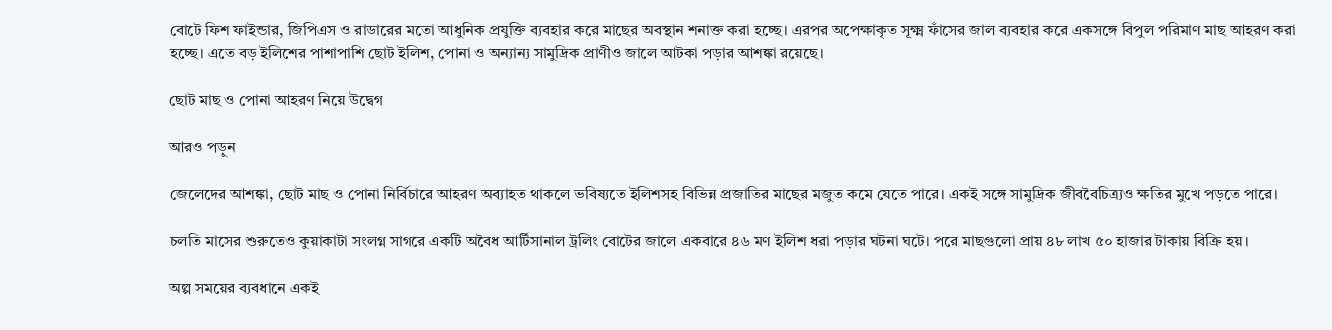বোটে ফিশ ফাইন্ডার, জিপিএস ও রাডারের মতো আধুনিক প্রযুক্তি ব্যবহার করে মাছের অবস্থান শনাক্ত করা হচ্ছে। এরপর অপেক্ষাকৃত সূক্ষ্ম ফাঁসের জাল ব্যবহার করে একসঙ্গে বিপুল পরিমাণ মাছ আহরণ করা হচ্ছে। এতে বড় ইলিশের পাশাপাশি ছোট ইলিশ, পোনা ও অন্যান্য সামুদ্রিক প্রাণীও জালে আটকা পড়ার আশঙ্কা রয়েছে।

ছোট মাছ ও পোনা আহরণ নিয়ে উদ্বেগ

আরও পড়ুন

জেলেদের আশঙ্কা, ছোট মাছ ও পোনা নির্বিচারে আহরণ অব্যাহত থাকলে ভবিষ্যতে ইলিশসহ বিভিন্ন প্রজাতির মাছের মজুত কমে যেতে পারে। একই সঙ্গে সামুদ্রিক জীববৈচিত্র্যও ক্ষতির মুখে পড়তে পারে।

চলতি মাসের শুরুতেও কুয়াকাটা সংলগ্ন সাগরে একটি অবৈধ আর্টিসানাল ট্রলিং বোটের জালে একবারে ৪৬ মণ ইলিশ ধরা পড়ার ঘটনা ঘটে। পরে মাছগুলো প্রায় ৪৮ লাখ ৫০ হাজার টাকায় বিক্রি হয়।

অল্প সময়ের ব্যবধানে একই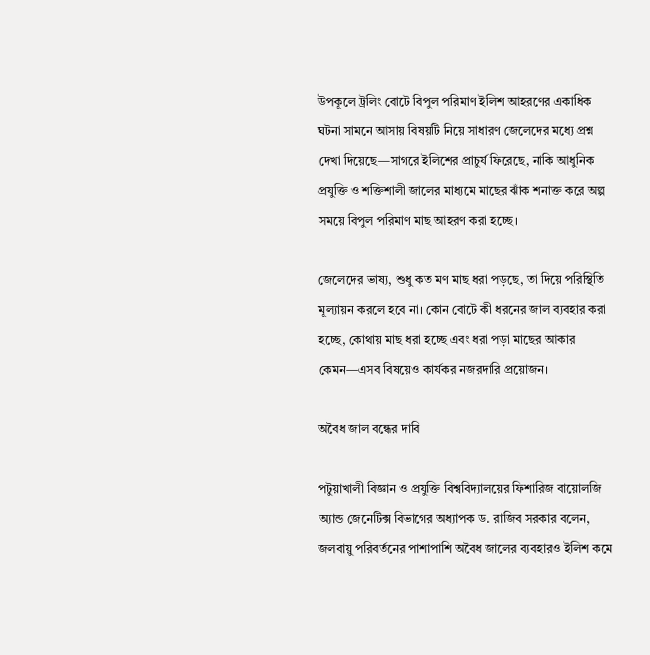উপকূলে ট্রলিং বোটে বিপুল পরিমাণ ইলিশ আহরণের একাধিক ঘটনা সামনে আসায় বিষয়টি নিয়ে সাধারণ জেলেদের মধ্যে প্রশ্ন দেখা দিয়েছে—সাগরে ইলিশের প্রাচুর্য ফিরেছে, নাকি আধুনিক প্রযুক্তি ও শক্তিশালী জালের মাধ্যমে মাছের ঝাঁক শনাক্ত করে অল্প সময়ে বিপুল পরিমাণ মাছ আহরণ করা হচ্ছে।

জেলেদের ভাষ্য, শুধু কত মণ মাছ ধরা পড়ছে, তা দিয়ে পরিস্থিতি মূল্যায়ন করলে হবে না। কোন বোটে কী ধরনের জাল ব্যবহার করা হচ্ছে, কোথায় মাছ ধরা হচ্ছে এবং ধরা পড়া মাছের আকার কেমন—এসব বিষয়েও কার্যকর নজরদারি প্রয়োজন।

অবৈধ জাল বন্ধের দাবি

পটুয়াখালী বিজ্ঞান ও প্রযুক্তি বিশ্ববিদ্যালয়ের ফিশারিজ বায়োলজি অ্যান্ড জেনেটিক্স বিভাগের অধ্যাপক ড. রাজিব সরকার বলেন, জলবায়ু পরিবর্তনের পাশাপাশি অবৈধ জালের ব্যবহারও ইলিশ কমে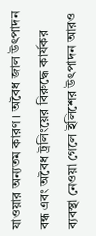যাওয়ার অন্যতম কারণ। অবৈধ জাল উৎপাদন বন্ধ এবং অবৈধ ট্রলিংয়ের বিরুদ্ধে কার্যকর ব্যবস্থা নেওয়া গেলে ইলিশের উৎপাদন আরও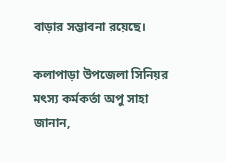বাড়ার সম্ভাবনা রয়েছে।

কলাপাড়া উপজেলা সিনিয়র মৎস্য কর্মকর্তা অপু সাহা জানান,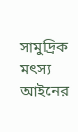সামুদ্রিক মৎস্য আইনের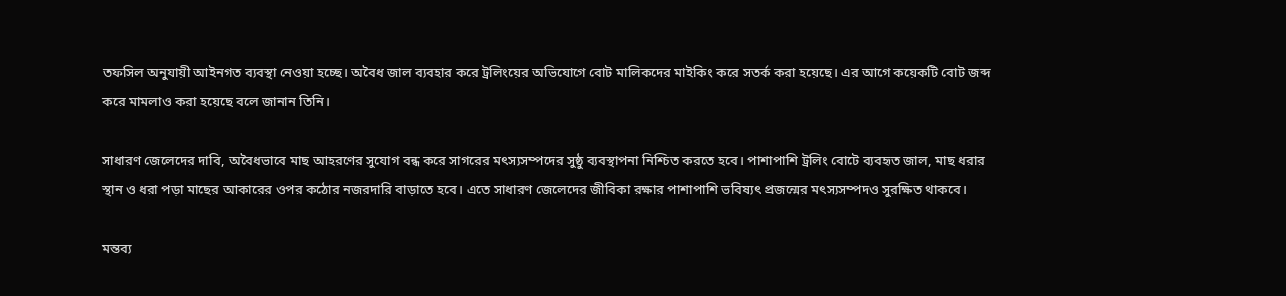তফসিল অনুযায়ী আইনগত ব্যবস্থা নেওয়া হচ্ছে। অবৈধ জাল ব্যবহার করে ট্রলিংয়ের অভিযোগে বোট মালিকদের মাইকিং করে সতর্ক করা হয়েছে। এর আগে কয়েকটি বোট জব্দ করে মামলাও করা হয়েছে বলে জানান তিনি।

সাধারণ জেলেদের দাবি, অবৈধভাবে মাছ আহরণের সুযোগ বন্ধ করে সাগরের মৎস্যসম্পদের সুষ্ঠু ব্যবস্থাপনা নিশ্চিত করতে হবে। পাশাপাশি ট্রলিং বোটে ব্যবহৃত জাল, মাছ ধরার স্থান ও ধরা পড়া মাছের আকারের ওপর কঠোর নজরদারি বাড়াতে হবে। এতে সাধারণ জেলেদের জীবিকা রক্ষার পাশাপাশি ভবিষ্যৎ প্রজন্মের মৎস্যসম্পদও সুরক্ষিত থাকবে।

মন্তব্য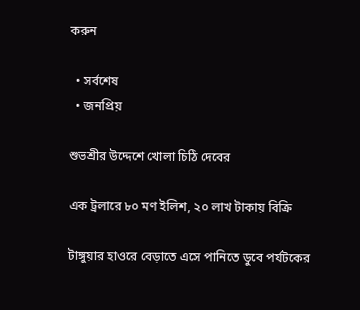করুন

  • সর্বশেষ
  • জনপ্রিয়

শুভশ্রীর উদ্দেশে খোলা চিঠি দেবের

এক ট্রলারে ৮০ মণ ইলিশ, ২০ লাখ টাকায় বিক্রি

টাঙ্গুয়ার হাওরে বেড়াতে এসে পানিতে ডুবে পর্যটকের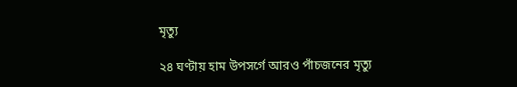মৃত্যু

২৪ ঘণ্টায় হাম উপসর্গে আরও পাঁচজনের মৃত্যু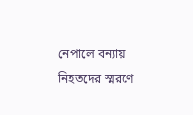নেপালে বন্যায় নিহতদের স্মরণে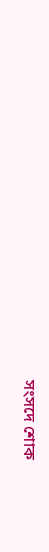সংসদে শোক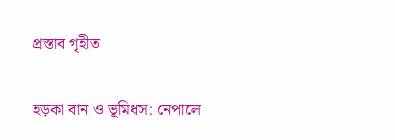প্রস্তাব গৃহীত

হড়কা বান ও ভূমিধস: নেপালে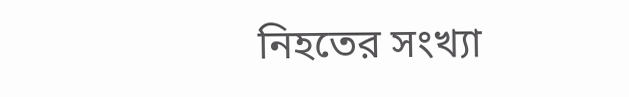নিহতের সংখ্যা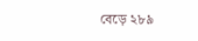বেড়ে ২৮৯